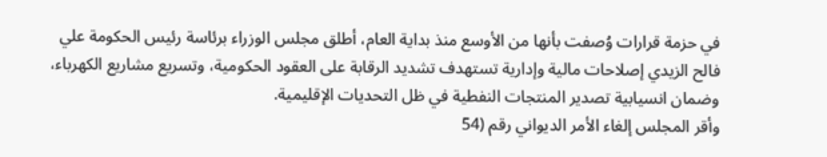في حزمة قرارات وُصفت بأنها من الأوسع منذ بداية العام، أطلق مجلس الوزراء برئاسة رئيس الحكومة علي فالح الزيدي إصلاحات مالية وإدارية تستهدف تشديد الرقابة على العقود الحكومية، وتسريع مشاريع الكهرباء، وضمان انسيابية تصدير المنتجات النفطية في ظل التحديات الإقليمية.
وأقر المجلس إلغاء الأمر الديواني رقم (54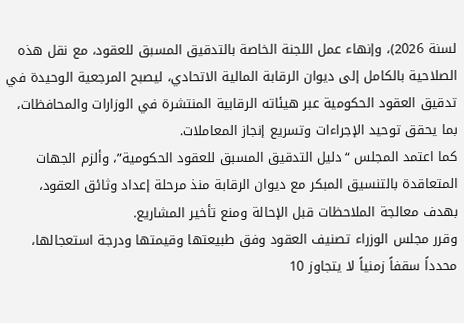لسنة 2026)، وإنهاء عمل اللجنة الخاصة بالتدقيق المسبق للعقود، مع نقل هذه الصلاحية بالكامل إلى ديوان الرقابة المالية الاتحادي، ليصبح المرجعية الوحيدة في تدقيق العقود الحكومية عبر هيئاته الرقابية المنتشرة في الوزارات والمحافظات، بما يحقق توحيد الإجراءات وتسريع إنجاز المعاملات.
كما اعتمد المجلس “دليل التدقيق المسبق للعقود الحكومية”، وألزم الجهات المتعاقدة بالتنسيق المبكر مع ديوان الرقابة منذ مرحلة إعداد وثائق العقود، بهدف معالجة الملاحظات قبل الإحالة ومنع تأخير المشاريع.
وقرر مجلس الوزراء تصنيف العقود وفق طبيعتها وقيمتها ودرجة استعجالها، محدداً سقفاً زمنياً لا يتجاوز 10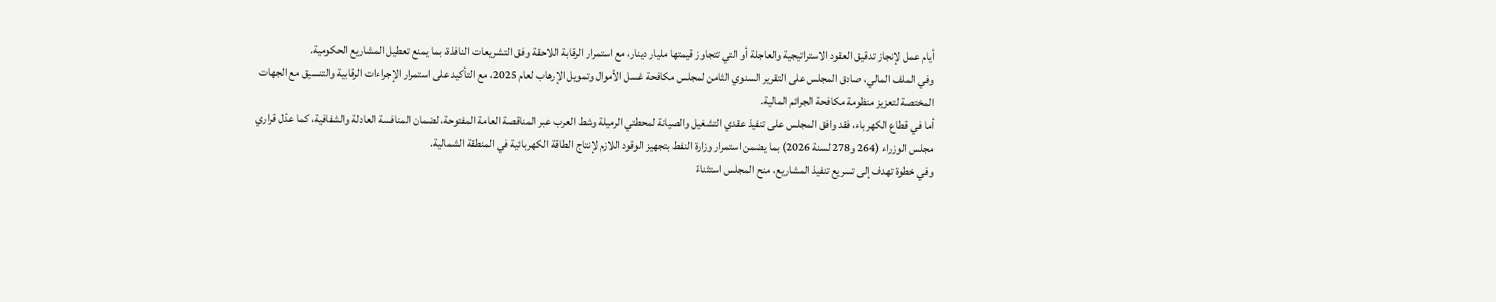أيام عمل لإنجاز تدقيق العقود الاستراتيجية والعاجلة أو التي تتجاوز قيمتها مليار دينار، مع استمرار الرقابة اللاحقة وفق التشريعات النافذة، بما يمنع تعطيل المشاريع الحكومية.
وفي الملف المالي، صادق المجلس على التقرير السنوي الثامن لمجلس مكافحة غسل الأموال وتمويل الإرهاب لعام 2025، مع التأكيد على استمرار الإجراءات الرقابية والتنسيق مع الجهات المختصة لتعزيز منظومة مكافحة الجرائم المالية.
أما في قطاع الكهرباء، فقد وافق المجلس على تنفيذ عقدي التشغيل والصيانة لمحطتي الرميلة وشط العرب عبر المناقصة العامة المفتوحة، لضمان المنافسة العادلة والشفافية، كما عدّل قراري مجلس الوزراء (264 و278 لسنة 2026) بما يضمن استمرار وزارة النفط بتجهيز الوقود اللازم لإنتاج الطاقة الكهربائية في المنطقة الشمالية.
وفي خطوة تهدف إلى تسريع تنفيذ المشاريع، منح المجلس استثناءً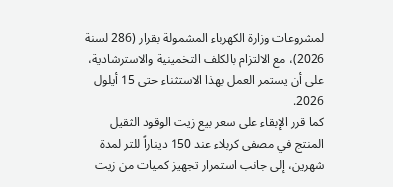لمشروعات وزارة الكهرباء المشمولة بقرار (286 لسنة 2026)، مع الالتزام بالكلف التخمينية والاسترشادية، على أن يستمر العمل بهذا الاستثناء حتى 15 أيلول 2026.
كما قرر الإبقاء على سعر بيع زيت الوقود الثقيل المنتج في مصفى كربلاء عند 150 ديناراً للتر لمدة شهرين، إلى جانب استمرار تجهيز كميات من زيت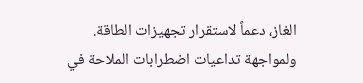الغاز، دعماً لاستقرار تجهيزات الطاقة.
ولمواجهة تداعيات اضطرابات الملاحة في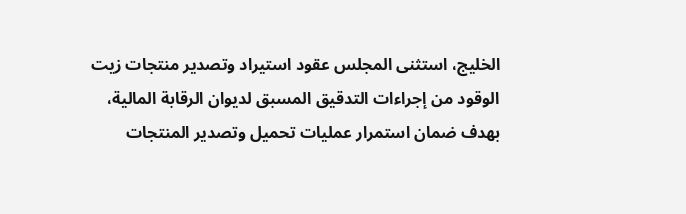الخليج، استثنى المجلس عقود استيراد وتصدير منتجات زيت الوقود من إجراءات التدقيق المسبق لديوان الرقابة المالية، بهدف ضمان استمرار عمليات تحميل وتصدير المنتجات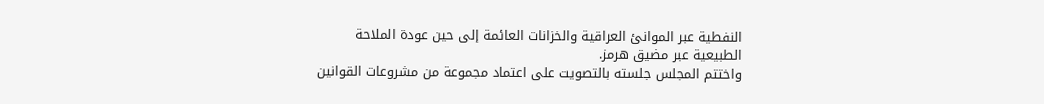النفطية عبر الموانئ العراقية والخزانات العائمة إلى حين عودة الملاحة الطبيعية عبر مضيق هرمز.
واختتم المجلس جلسته بالتصويت على اعتماد مجموعة من مشروعات القوانين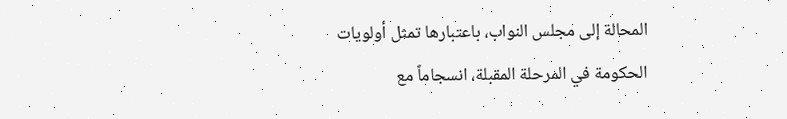المحالة إلى مجلس النواب، باعتبارها تمثل أولويات الحكومة في المرحلة المقبلة، انسجاماً مع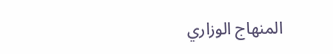المنهاج الوزاري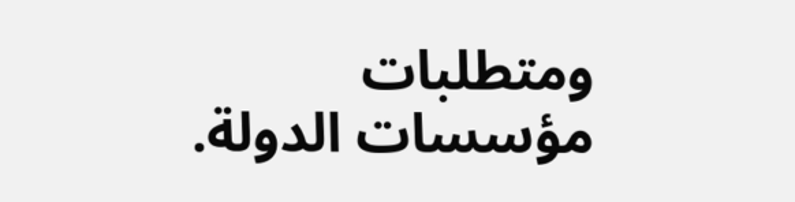ومتطلبات مؤسسات الدولة.